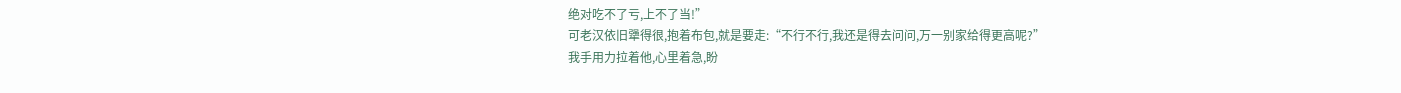绝对吃不了亏,上不了当!”
可老汉依旧犟得很,抱着布包,就是要走:“不行不行,我还是得去问问,万一别家给得更高呢?”
我手用力拉着他,心里着急,盼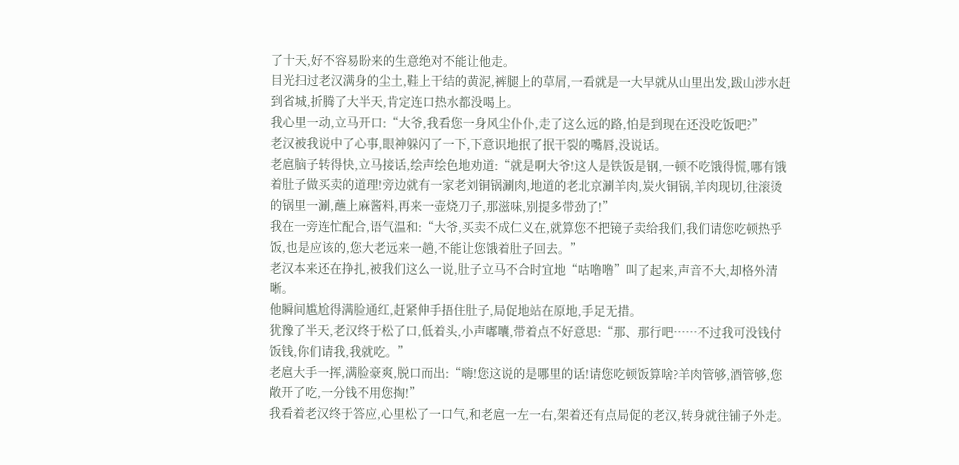了十天,好不容易盼来的生意绝对不能让他走。
目光扫过老汉满身的尘土,鞋上干结的黄泥,裤腿上的草屑,一看就是一大早就从山里出发,跋山涉水赶到省城,折腾了大半天,肯定连口热水都没喝上。
我心里一动,立马开口:“大爷,我看您一身风尘仆仆,走了这么远的路,怕是到现在还没吃饭吧?”
老汉被我说中了心事,眼神躲闪了一下,下意识地抿了抿干裂的嘴唇,没说话。
老扈脑子转得快,立马接话,绘声绘色地劝道:“就是啊大爷!这人是铁饭是钢,一顿不吃饿得慌,哪有饿着肚子做买卖的道理!旁边就有一家老刘铜锅涮肉,地道的老北京涮羊肉,炭火铜锅,羊肉现切,往滚烫的锅里一涮,蘸上麻酱料,再来一壶烧刀子,那滋味,别提多带劲了!”
我在一旁连忙配合,语气温和:“大爷,买卖不成仁义在,就算您不把镜子卖给我们,我们请您吃顿热乎饭,也是应该的,您大老远来一趟,不能让您饿着肚子回去。”
老汉本来还在挣扎,被我们这么一说,肚子立马不合时宜地“咕噜噜”叫了起来,声音不大,却格外清晰。
他瞬间尴尬得满脸通红,赶紧伸手捂住肚子,局促地站在原地,手足无措。
犹豫了半天,老汉终于松了口,低着头,小声嘟囔,带着点不好意思:“那、那行吧……不过我可没钱付饭钱,你们请我,我就吃。”
老扈大手一挥,满脸豪爽,脱口而出:“嗨!您这说的是哪里的话!请您吃顿饭算啥?羊肉管够,酒管够,您敞开了吃,一分钱不用您掏!”
我看着老汉终于答应,心里松了一口气,和老扈一左一右,架着还有点局促的老汉,转身就往铺子外走。